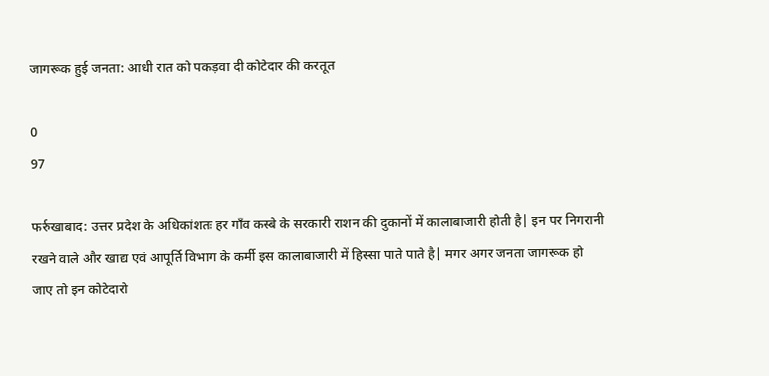जागरूक हुई जनता: आधी रात को पकड़वा दी कोटेदार की करतूत

0
97

फर्रुखाबाद: उत्तर प्रदेश के अधिकांशतः हर गाँव कस्बे के सरकारी राशन की दुकानों में कालाबाजारी होती है| इन पर निगरानी रखने वाले और खाद्य एवं आपूर्ति विभाग के कर्मी इस कालाबाजारी में हिस्सा पाते पाते है| मगर अगर जनता जागरूक हो जाए तो इन कोटेदारो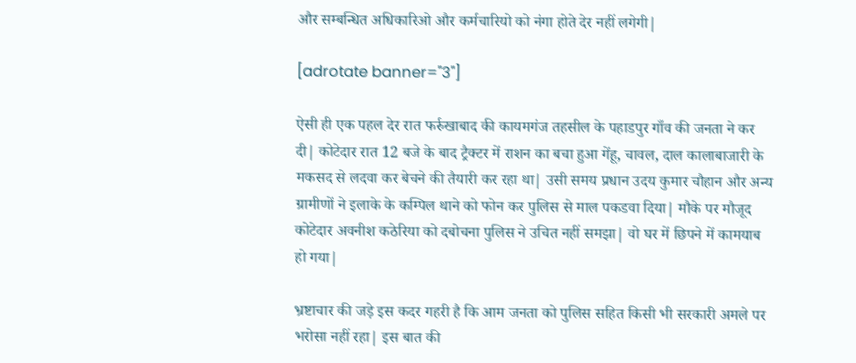और सम्बन्धित अधिकारिओ और कर्मचारियो को नंगा होते देर नहीं लगेगी|

[adrotate banner="3"]

ऐसी ही एक पहल देर रात फर्रुखाबाद की कायमगंज तहसील के पहाडपुर गाँव की जनता ने कर दी| कोटेदार रात 12 बजे के बाद ट्रैक्टर में राशन का बचा हुआ गेंहू, चावल, दाल कालाबाजारी के मकसद से लदवा कर बेचने की तैयारी कर रहा था| उसी समय प्रधान उदय कुमार चौहान और अन्य ग्रामीणों ने इलाके के कम्पिल थाने को फोन कर पुलिस से माल पकडवा दिया| मौके पर मौजूद कोटेदार अवनीश कठेरिया को दबोचना पुलिस ने उचित नहीं समझा| वो घर में छिपने में कामयाब हो गया|

भ्रष्टाचार की जड़े इस कदर गहरी है कि आम जनता को पुलिस सहित किसी भी सरकारी अमले पर भरोसा नहीं रहा| इस बात की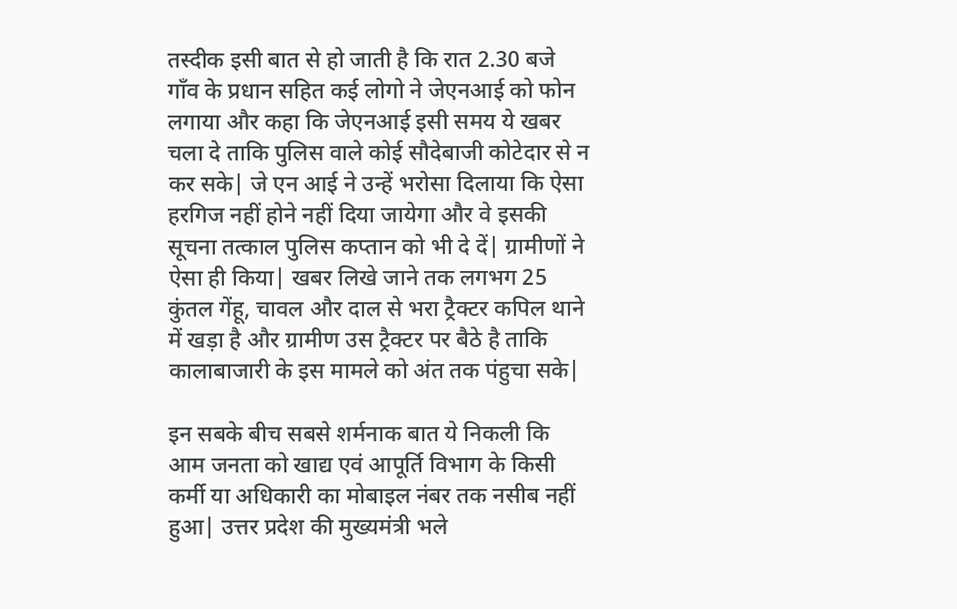तस्दीक इसी बात से हो जाती है कि रात 2.30 बजे गाँव के प्रधान सहित कई लोगो ने जेएनआई को फोन लगाया और कहा कि जेएनआई इसी समय ये खबर चला दे ताकि पुलिस वाले कोई सौदेबाजी कोटेदार से न कर सके| जे एन आई ने उन्हें भरोसा दिलाया कि ऐसा हरगिज नहीं होने नहीं दिया जायेगा और वे इसकी सूचना तत्काल पुलिस कप्तान को भी दे दें| ग्रामीणों ने ऐसा ही किया| खबर लिखे जाने तक लगभग 25 कुंतल गेंहू, चावल और दाल से भरा ट्रैक्टर कपिल थाने में खड़ा है और ग्रामीण उस ट्रैक्टर पर बैठे है ताकि कालाबाजारी के इस मामले को अंत तक पंहुचा सके|

इन सबके बीच सबसे शर्मनाक बात ये निकली कि आम जनता को खाद्य एवं आपूर्ति विभाग के किसी कर्मी या अधिकारी का मोबाइल नंबर तक नसीब नहीं हुआ| उत्तर प्रदेश की मुख्यमंत्री भले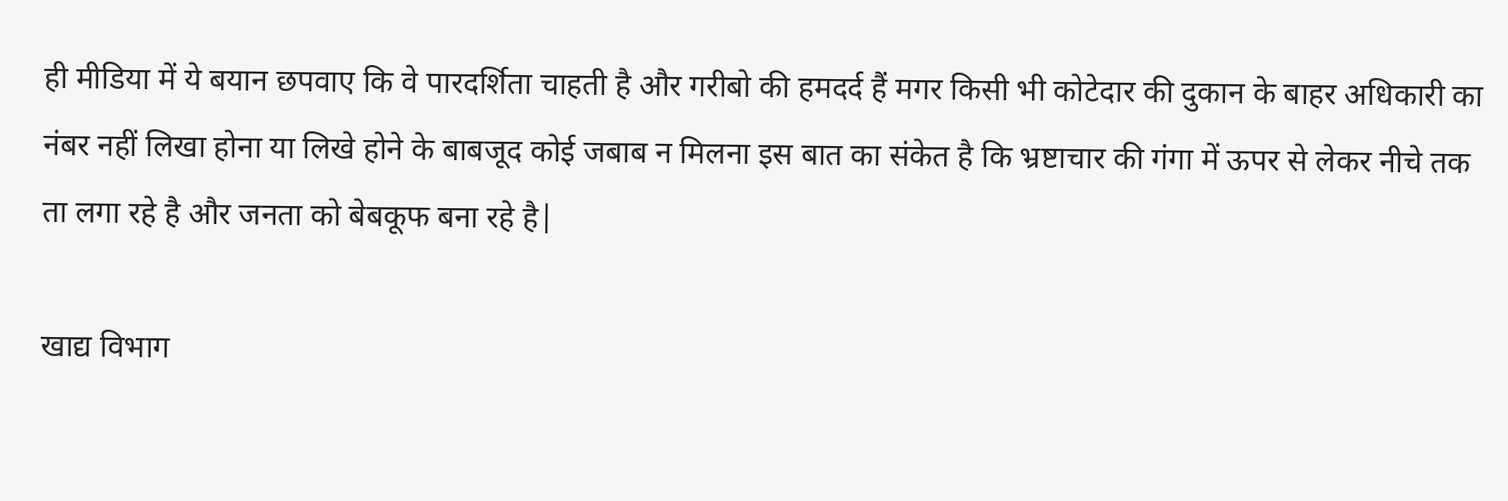ही मीडिया में ये बयान छपवाए कि वे पारदर्शिता चाहती है और गरीबो की हमदर्द हैं मगर किसी भी कोटेदार की दुकान के बाहर अधिकारी का नंबर नहीं लिखा होना या लिखे होने के बाबजूद कोई जबाब न मिलना इस बात का संकेत है कि भ्रष्टाचार की गंगा में ऊपर से लेकर नीचे तक ता लगा रहे है और जनता को बेबकूफ बना रहे है|

खाद्य विभाग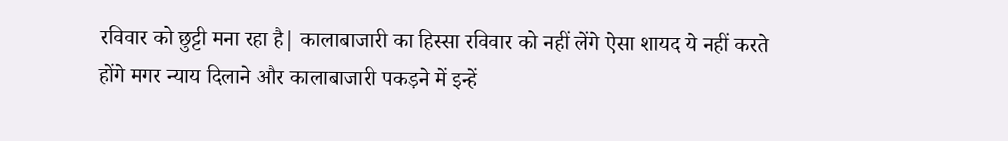रविवार को छुट्टी मना रहा है| कालाबाजारी का हिस्सा रविवार को नहीं लेंगे ऐसा शायद ये नहीं करते होंगे मगर न्याय दिलाने और कालाबाजारी पकड़ने में इन्हें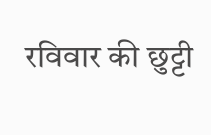रविवार की छुट्टी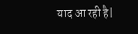याद आ रही है|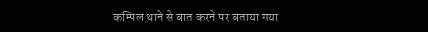कम्पिल थाने से बात करने पर बताया गया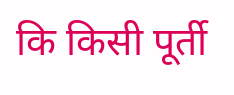कि किसी पूर्ती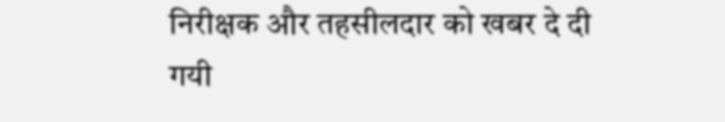निरीक्षक और तहसीलदार को खबर दे दी गयी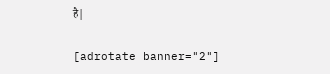है|

[adrotate banner="2"]